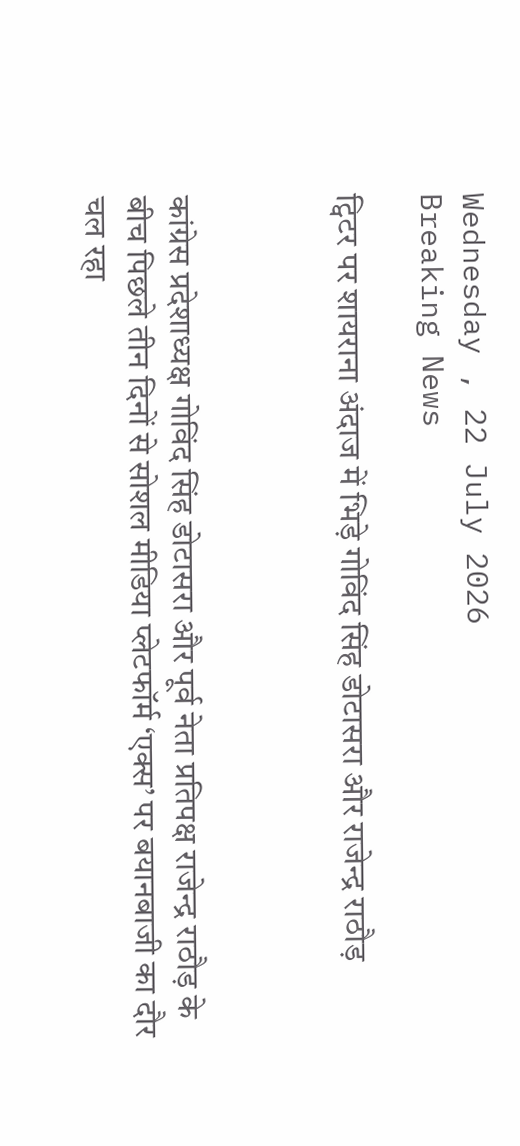Wednesday , 22 July 2026
Breaking News

ट्विटर पर शायराना अंदाज में भिड़े गोविंद सिंह डोटासरा और राजेन्द्र राठौड़



कांग्रेस प्रदेशाध्यक्ष गोविंद सिंह डोटासरा और पूर्व नेता प्रतिपक्ष राजेन्द्र राठौड़ के बीच पिछले तीन दिनों से सोशल मीडिया प्लेटफॉर्म ‘एक्स’ पर बयानबाजी का दौर चल रहा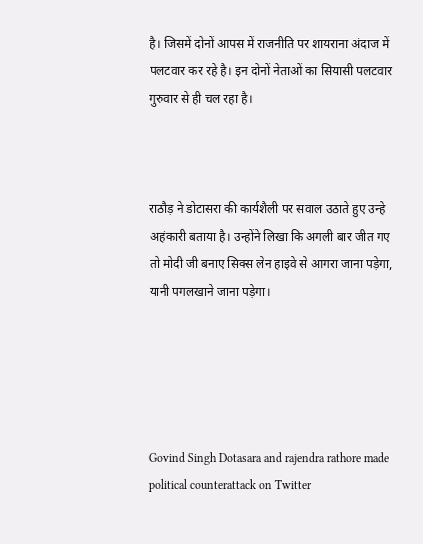है। जिसमें दोनों आपस में राजनीति पर शायराना अंदाज में पलटवार कर रहे है। इन दोनों नेताओं का सियासी पलटवार गुरुवार से ही चल रहा है।



राठौड़ ने डोटासरा की कार्यशैली पर सवाल उठाते हुए उन्हे अहंकारी बताया है। उन्होंने लिखा कि अगली बार जीत गए तो मोदी जी बनाए सिक्स लेन हाइवे से आगरा जाना पड़ेगा, यानी पगलखाने जाना पड़ेगा।





Govind Singh Dotasara and rajendra rathore made political counterattack on Twitter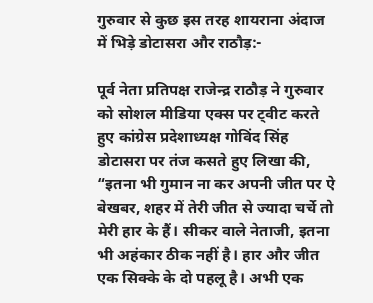गुरुवार से कुछ इस तरह शायराना अंदाज में भिड़े डोटासरा और राठौड़:-

पूर्व नेता प्रतिपक्ष राजेन्द्र राठौड़ ने गुरुवार को सोशल मीडिया एक्स पर ट्वीट करते हुए कांग्रेस प्रदेशाध्यक्ष गोविंद सिंह डोटासरा पर तंज कसते हुए लिखा की, “इतना भी गुमान ना कर अपनी जीत पर ऐ बेखबर, शहर में तेरी जीत से ज्यादा चर्चे तो मेरी हार के हैं। सीकर वाले नेताजी, इतना भी अहंकार ठीक नहीं है। हार और जीत एक सिक्के के दो पहलू है। अभी एक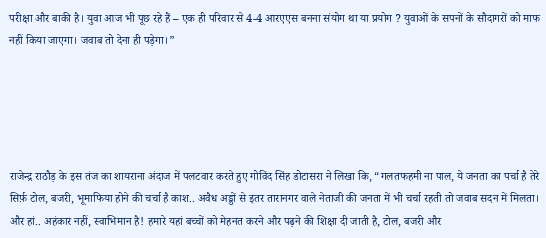परीक्षा और बाकी है। युवा आज भी पूछ रहे हैं – एक ही परिवार से 4-4 आरएएस बनना संयोग था या प्रयोग ? युवाओं के सपनों के सौदागरों को माफ नहीं किया जाएगा। जवाब तो देना ही पड़ेगा।”





राजेन्द्र राठौड़ के इस तंज का शायराना अंदाज में पलटवार करते हुए गोविंद सिंह डोटासरा ने लिखा कि, “गलतफहमी ना पाल, ये जनता का पर्चा है तेरे सिर्फ़ टोल, बजरी, भूमाफिया होने की चर्चा है काश.. अवैध अड्डों से इतर तारानगर वाले नेताजी की जनता में भी चर्चा रहती तो जवाब सदन में मिलता। और हां.. अहंकार नहीं, स्वाभिमान है! हमारे यहां बच्चों को मेहनत करने और पढ़ने की शिक्षा दी जाती है, टोल, बजरी और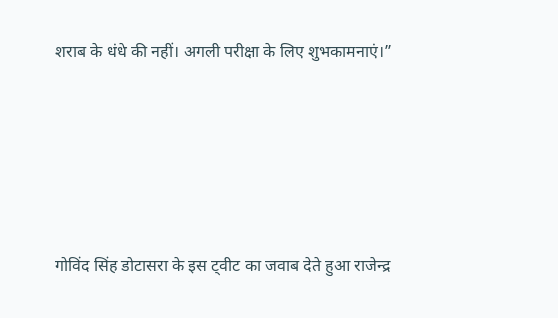शराब के धंधे की नहीं। अगली परीक्षा के लिए शुभकामनाएं।”





गोविंद सिंह डोटासरा के इस ट्वीट का जवाब देते हुआ राजेन्द्र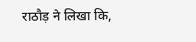राठौड़ ने लिखा कि,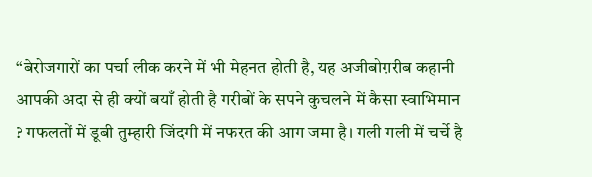“बेरोजगारों का पर्चा लीक करने में भी मेहनत होती है, यह अजीबोग़रीब कहानी आपकी अदा से ही क्यों बयाँ होती है गरीबों के सपने कुचलने में कैसा स्वाभिमान ? गफलतों में डूबी तुम्हारी जिंदगी में नफरत की आग जमा है। गली गली में चर्चे है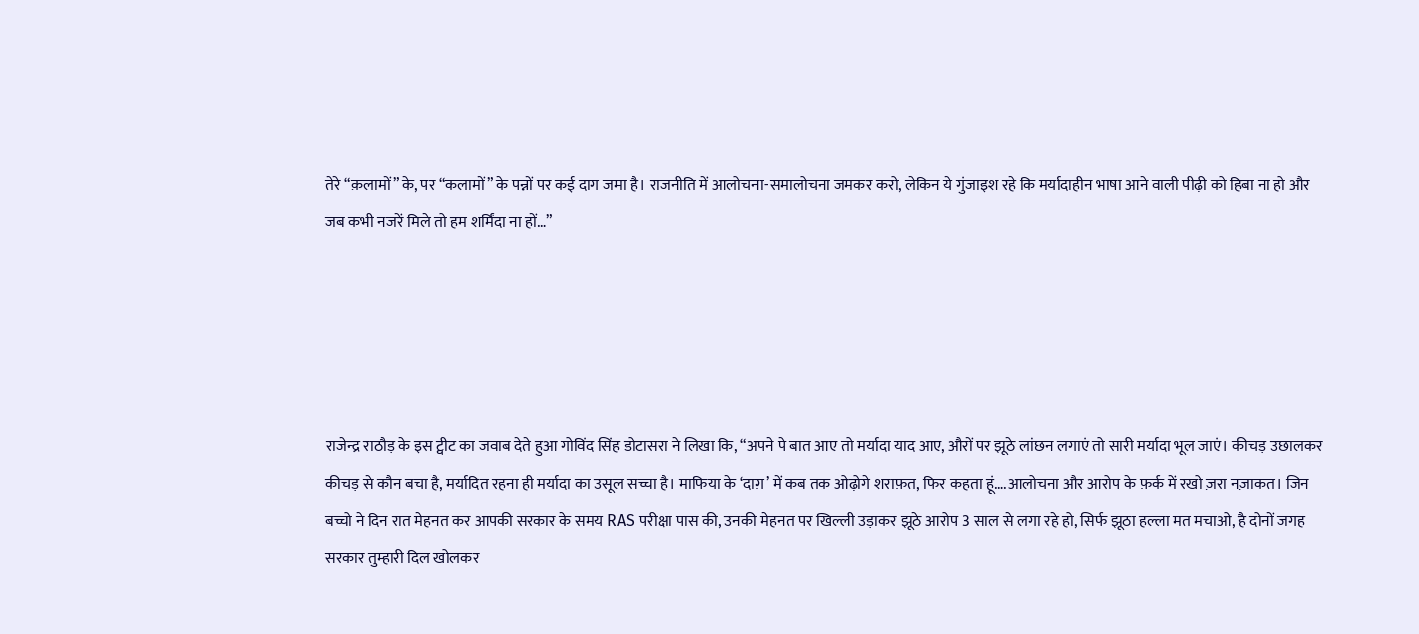तेरे “क़लामों” के, पर “कलामों” के पन्नों पर कई दाग जमा है। राजनीति में आलोचना-समालोचना जमकर करो, लेकिन ये गुंजाइश रहे कि मर्यादाहीन भाषा आने वाली पीढ़ी को हिबा ना हो और जब कभी नजरें मिले तो हम शर्मिंदा ना हों…”





राजेन्द्र राठौड़ के इस ट्वीट का जवाब देते हुआ गोविंद सिंह डोटासरा ने लिखा कि, “अपने पे बात आए तो मर्यादा याद आए, औरों पर झूठे लांछन लगाएं तो सारी मर्यादा भूल जाएं। कीचड़ उछालकर कीचड़ से कौन बचा है, मर्यादित रहना ही मर्यादा का उसूल सच्चा है। माफिया के ‘दाग़’ में कब तक ओढ़ोगे शराफ़त, फिर कहता हूं….आलोचना और आरोप के फ़र्क में रखो ज़रा नज़ाकत। जिन बच्चो ने दिन रात मेहनत कर आपकी सरकार के समय RAS परीक्षा पास की, उनकी मेहनत पर खिल्ली उड़ाकर झूठे आरोप 3 साल से लगा रहे हो, सिर्फ झूठा हल्ला मत मचाओ, है दोनों जगह सरकार तुम्हारी दिल खोलकर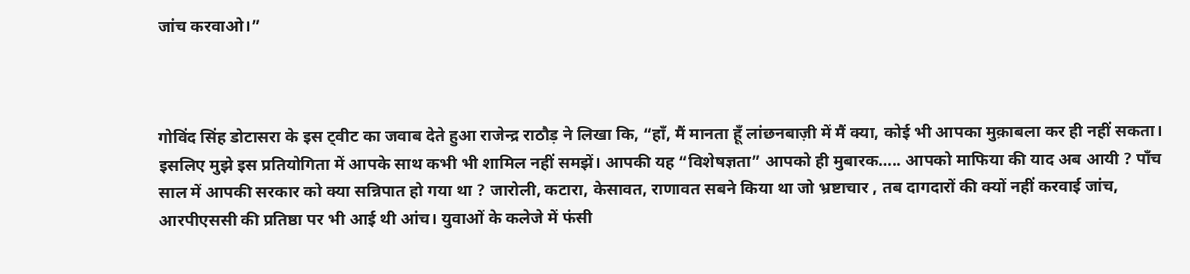जांच करवाओ।”



गोविंद सिंह डोटासरा के इस ट्वीट का जवाब देते हुआ राजेन्द्र राठौड़ ने लिखा कि, “हाँ, मैं मानता हूँ लांछनबाज़ी में मैं क्या, कोई भी आपका मुक़ाबला कर ही नहीं सकता। इसलिए मुझे इस प्रतियोगिता में आपके साथ कभी भी शामिल नहीं समझें। आपकी यह “विशेषज्ञता” आपको ही मुबारक….. आपको माफिया की याद अब आयी ? पाँच साल में आपकी सरकार को क्या सन्निपात हो गया था ? जारोली, कटारा, केसावत, राणावत सबने किया था जो भ्रष्टाचार , तब दागदारों की क्यों नहीं करवाई जांच, आरपीएससी की प्रतिष्ठा पर भी आई थी आंच। युवाओं के कलेजे में फंसी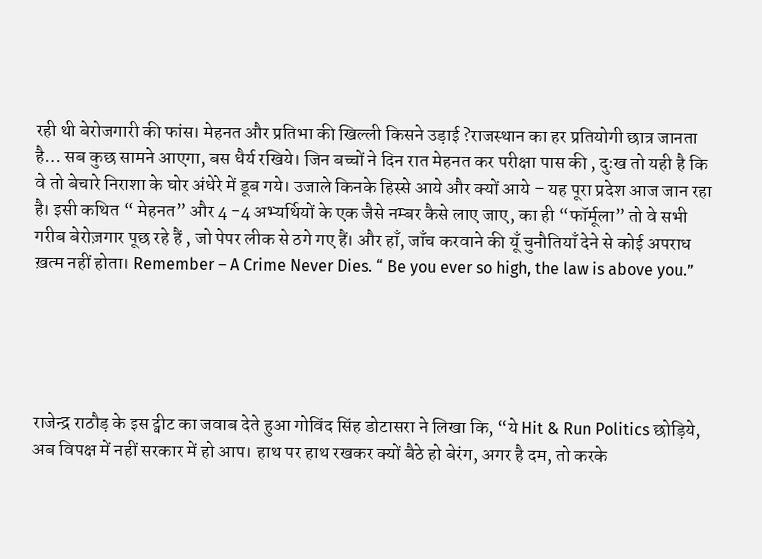रही थी बेरोजगारी की फांस। मेहनत और प्रतिभा की खिल्ली किसने उड़ाई ?राजस्थान का हर प्रतियोगी छात्र जानता है… सब कुछ सामने आएगा, बस धैर्य रखिये। जिन बच्चों ने दिन रात मेहनत कर परीक्षा पास की , दुःख तो यही है कि वे तो बेचारे निराशा के घोर अंधेरे में डूब गये। उजाले किनके हिस्से आये और क्यों आये – यह पूरा प्रदेश आज जान रहा है। इसी कथित “ मेहनत” और 4 -4 अभ्यर्थियों के एक जैसे नम्बर कैसे लाए जाए, का ही “फॉर्मूला” तो वे सभी गरीब बेरोज़गार पूछ रहे हैं , जो पेपर लीक से ठगे गए हैं। और हाँ, जाँच करवाने की यूँ चुनौतियाँ देने से कोई अपराध ख़त्म नहीं होता। Remember – A Crime Never Dies. “ Be you ever so high, the law is above you.”





राजेन्द्र राठौड़ के इस ट्वीट का जवाब देते हुआ गोविंद सिंह डोटासरा ने लिखा कि, “ये Hit & Run Politics छोड़िये, अब विपक्ष में नहीं सरकार में हो आप। हाथ पर हाथ रखकर क्यों बैठे हो बेरंग, अगर है दम, तो करके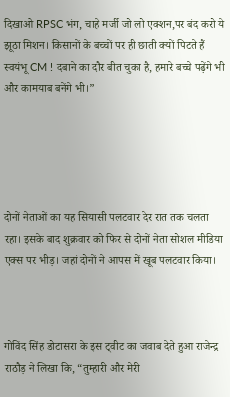दिखाओ RPSC भंग, चाहे मर्जी जो लो एक्शन,पर बंद करो ये झूठा मिशन। किसानों के बच्चों पर ही छाती क्यों पिटते हैं स्वयंभू CM ! दबाने का दौर बीत चुका है, हमारे बच्चे पढ़ेंगे भी और कामयाब बनेंगे भी।”





दोनों नेताओं का यह सियासी पलटवार देर रात तक चलता रहा। इसके बाद शुक्रवार को फिर से दोनों नेता सोशल मीडिया एक्स पर भीड़। जहां दोनों ने आपस में खूब पलटवार किया।



गोविंद सिंह डोटासरा के इस ट्वीट का जवाब देते हुआ राजेन्द्र राठौड़ ने लिखा कि, “तुम्हारी और मेरी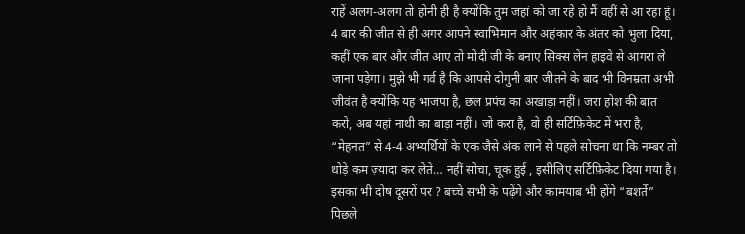राहें अलग-अलग तो होनी ही है क्योंकि तुम जहां को जा रहे हो मैं वहीं से आ रहा हूं। 4 बार की जीत से ही अगर आपने स्वाभिमान और अहंकार के अंतर को भुला दिया, कहीं एक बार और जीत आए तो मोदी जी के बनाए सिक्स लेन हाइवे से आगरा ले जाना पड़ेगा। मुझे भी गर्व है कि आपसे दोगुनी बार जीतने के बाद भी विनम्रता अभी जीवंत है क्योंकि यह भाजपा है, छल प्रपंच का अखाड़ा नहीं। जरा होश की बात करो, अब यहां नाथी का बाड़ा नहीं। जो करा है, वो ही सर्टिफ़िकेट में भरा है, “मेहनत” से 4-4 अभ्यर्थियों के एक जैसे अंक लाने से पहले सोचना था कि नम्बर तो थोड़े कम ज़्यादा कर लेते… नहीं सोचा, चूक हुई , इसीलिए सर्टिफ़िकेट दिया गया है। इसका भी दोष दूसरों पर ? बच्चे सभी के पढ़ेंगे और कामयाब भी होंगे “बशर्ते” पिछले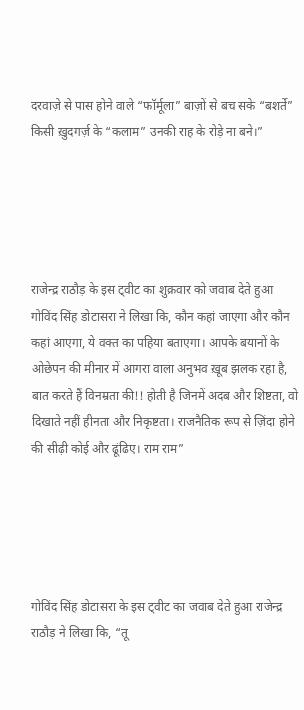दरवाज़े से पास होने वाले “फॉर्मूला” बाज़ों से बच सके “बशर्ते” किसी ख़ुदगर्ज़ के “कलाम” उनकी राह के रोड़े ना बने।”





राजेन्द्र राठौड़ के इस ट्वीट का शुक्रवार को जवाब देते हुआ गोविंद सिंह डोटासरा ने लिखा कि, कौन कहां जाएगा और कौन कहां आएगा, ये वक्त का पहिया बताएगा। आपके बयानों के ओछेपन की मीनार में आगरा वाला अनुभव ख़ूब झलक रहा है, बात करते हैं विनम्रता की!! होती है जिनमें अदब और शिष्टता, वो दिखाते नहीं हीनता और निकृष्टता। राजनैतिक रूप से ज़िंदा होने की सीढ़ी कोई और ढूंढिए। राम राम”





गोविंद सिंह डोटासरा के इस ट्वीट का जवाब देते हुआ राजेन्द्र राठौड़ ने लिखा कि, “तू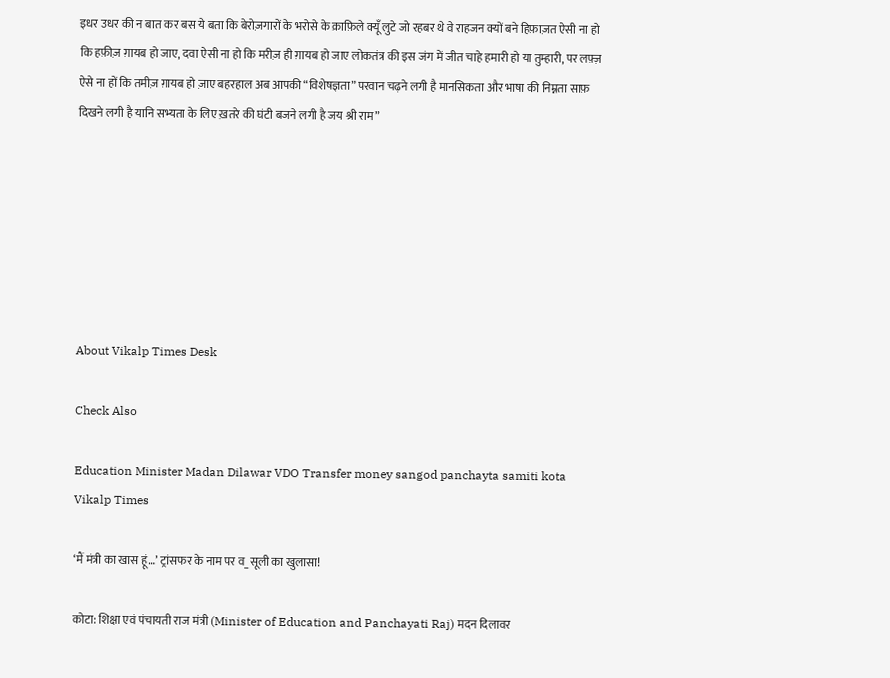इधर उधर की न बात कर बस ये बता कि बेरोज़गारों के भरोसे के क़ाफ़िले क्यूँ लुटे जो रहबर थे वे राहजन क्यों बने हिफ़ाज़त ऐसी ना हो कि हफ़ीज़ ग़ायब हो जाए, दवा ऐसी ना हो कि मरीज़ ही ग़ायब हो जाए लोकतंत्र की इस जंग में जीत चाहे हमारी हो या तुम्हारी, पर लफ़्ज़ ऐसे ना हों कि तमीज़ ग़ायब हो ज़ाए बहरहाल अब आपकी “विशेषज्ञता” परवान चढ़ने लगी है मानसिकता और भाषा की निम्नता साफ़ दिखने लगी है यानि सभ्यता के लिए ख़तरे की घंटी बजने लगी है जय श्री राम”







About Vikalp Times Desk

Check Also

Education Minister Madan Dilawar VDO Transfer money sangod panchayta samiti kota Vikalp Times

‘मैं मंत्री का खास हूं…’ ट्रांसफर के नाम पर व_सूली का खुलासा!

कोटा: शिक्षा एवं पंचायती राज मंत्री (Minister of Education and Panchayati Raj) मदन दिलावर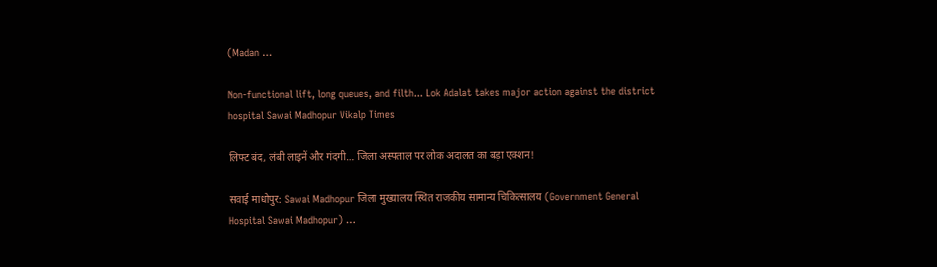(Madan …

Non-functional lift, long queues, and filth... Lok Adalat takes major action against the district hospital Sawai Madhopur Vikalp Times

लिफ्ट बंद, लंबी लाइनें और गंदगी… जिला अस्पताल पर लोक अदालत का बड़ा एक्शन!

सवाई माधोपुर: Sawai Madhopur जिला मुख्यालय स्थित राजकीय सामान्य चिकित्सालय (Government General Hospital Sawai Madhopur) …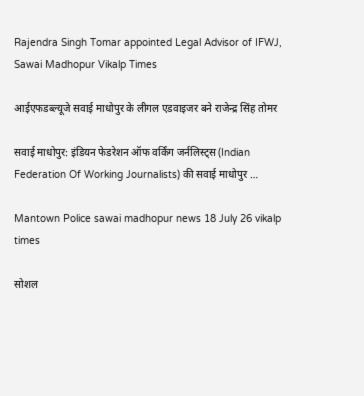Rajendra Singh Tomar appointed Legal Advisor of IFWJ, Sawai Madhopur Vikalp Times

आईएफडब्ल्यूजे सवाई माधोपुर के लीगल एडवाइजर बने राजेन्द्र सिंह तोमर

सवाई माधोपुर: इंडियन फेडरेशन ऑफ वर्किंग जर्नलिस्ट्स (Indian Federation Of Working Journalists) की सवाई माधोपुर …

Mantown Police sawai madhopur news 18 July 26 vikalp times

सोशल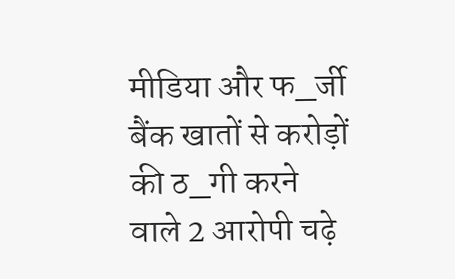मीडिया और फ_र्जी बैंक खातों से करोड़ों की ठ_गी करने वाले 2 आरोपी चढ़े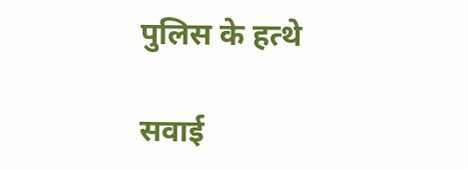पुलिस के हत्थे

सवाई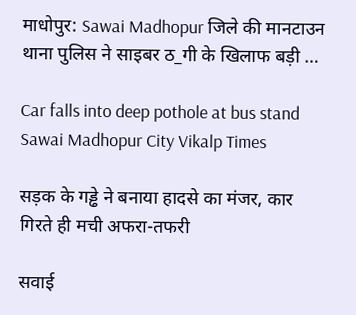माधोपुर: Sawai Madhopur जिले की मानटाउन थाना पुलिस ने साइबर ठ_गी के खिलाफ बड़ी …

Car falls into deep pothole at bus stand Sawai Madhopur City Vikalp Times

सड़क के गड्ढे ने बनाया हादसे का मंजर, कार गिरते ही मची अफरा-तफरी

सवाई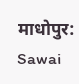माधोपुर: Sawai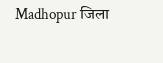Madhopur जिला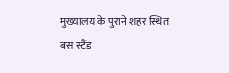मुख्यालय के पुराने शहर स्थित बस स्टैंड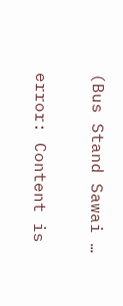(Bus Stand Sawai …

error: Content is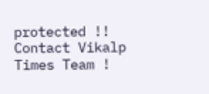protected !! Contact Vikalp Times Team !